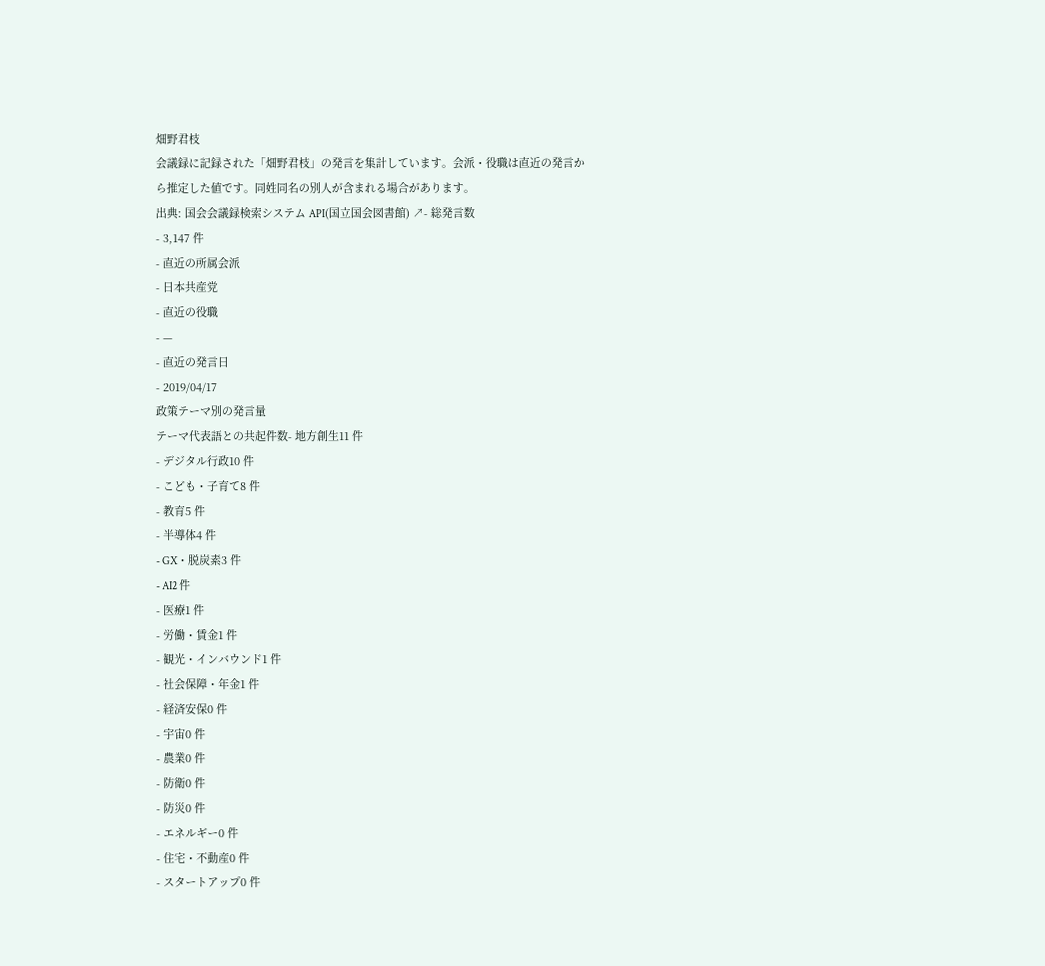畑野君枝
会議録に記録された「畑野君枝」の発言を集計しています。会派・役職は直近の発言から推定した値です。同姓同名の別人が含まれる場合があります。
出典: 国会会議録検索システム API(国立国会図書館) ↗- 総発言数
- 3,147 件
- 直近の所属会派
- 日本共産党
- 直近の役職
- —
- 直近の発言日
- 2019/04/17
政策テーマ別の発言量
テーマ代表語との共起件数- 地方創生11 件
- デジタル行政10 件
- こども・子育て8 件
- 教育5 件
- 半導体4 件
- GX・脱炭素3 件
- AI2 件
- 医療1 件
- 労働・賃金1 件
- 観光・インバウンド1 件
- 社会保障・年金1 件
- 経済安保0 件
- 宇宙0 件
- 農業0 件
- 防衛0 件
- 防災0 件
- エネルギー0 件
- 住宅・不動産0 件
- スタートアップ0 件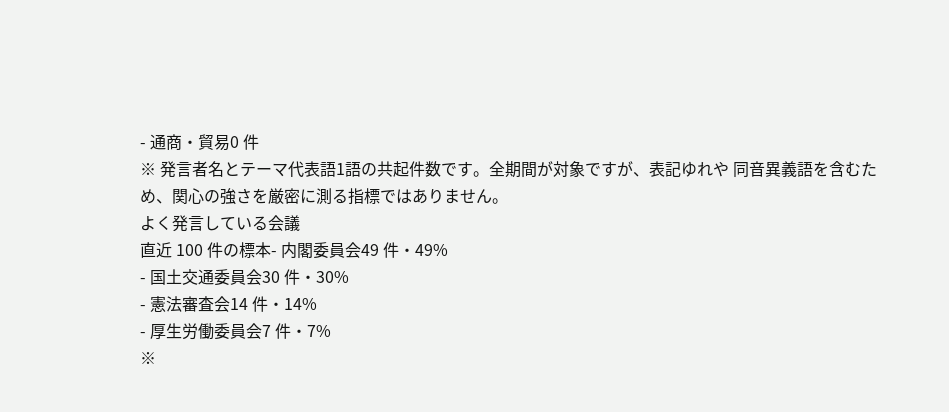- 通商・貿易0 件
※ 発言者名とテーマ代表語1語の共起件数です。全期間が対象ですが、表記ゆれや 同音異義語を含むため、関心の強さを厳密に測る指標ではありません。
よく発言している会議
直近 100 件の標本- 内閣委員会49 件・49%
- 国土交通委員会30 件・30%
- 憲法審査会14 件・14%
- 厚生労働委員会7 件・7%
※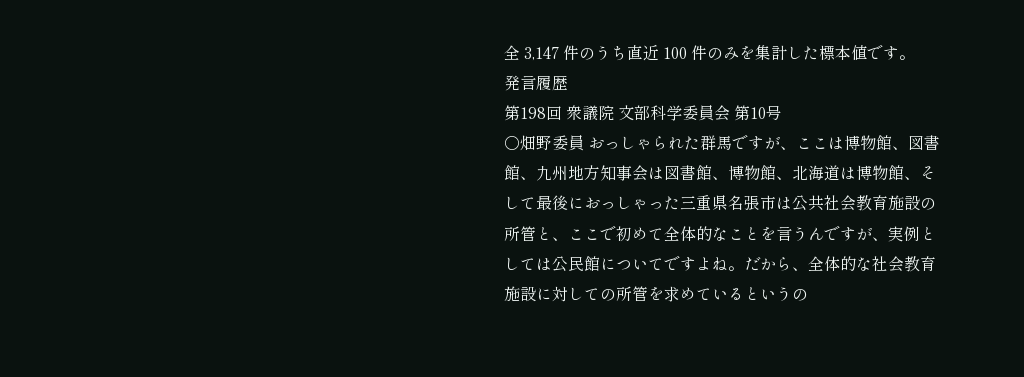全 3,147 件のうち直近 100 件のみを集計した標本値です。
発言履歴
第198回 衆議院 文部科学委員会 第10号
○畑野委員 おっしゃられた群馬ですが、ここは博物館、図書館、九州地方知事会は図書館、博物館、北海道は博物館、そして最後におっしゃった三重県名張市は公共社会教育施設の所管と、ここで初めて全体的なことを言うんですが、実例としては公民館についてですよね。だから、全体的な社会教育施設に対しての所管を求めているというの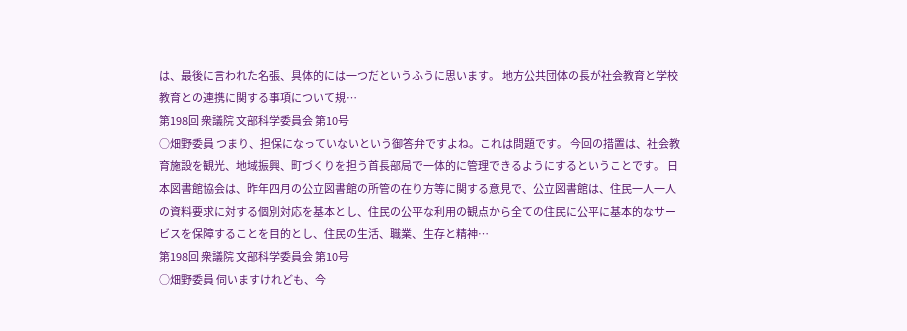は、最後に言われた名張、具体的には一つだというふうに思います。 地方公共団体の長が社会教育と学校教育との連携に関する事項について規…
第198回 衆議院 文部科学委員会 第10号
○畑野委員 つまり、担保になっていないという御答弁ですよね。これは問題です。 今回の措置は、社会教育施設を観光、地域振興、町づくりを担う首長部局で一体的に管理できるようにするということです。 日本図書館協会は、昨年四月の公立図書館の所管の在り方等に関する意見で、公立図書館は、住民一人一人の資料要求に対する個別対応を基本とし、住民の公平な利用の観点から全ての住民に公平に基本的なサービスを保障することを目的とし、住民の生活、職業、生存と精神…
第198回 衆議院 文部科学委員会 第10号
○畑野委員 伺いますけれども、今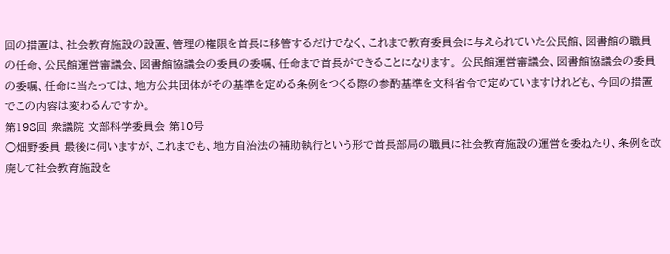回の措置は、社会教育施設の設置、管理の権限を首長に移管するだけでなく、これまで教育委員会に与えられていた公民館、図書館の職員の任命、公民館運営審議会、図書館協議会の委員の委嘱、任命まで首長ができることになります。 公民館運営審議会、図書館協議会の委員の委嘱、任命に当たっては、地方公共団体がその基準を定める条例をつくる際の参酌基準を文科省令で定めていますけれども、今回の措置でこの内容は変わるんですか。
第198回 衆議院 文部科学委員会 第10号
○畑野委員 最後に伺いますが、これまでも、地方自治法の補助執行という形で首長部局の職員に社会教育施設の運営を委ねたり、条例を改廃して社会教育施設を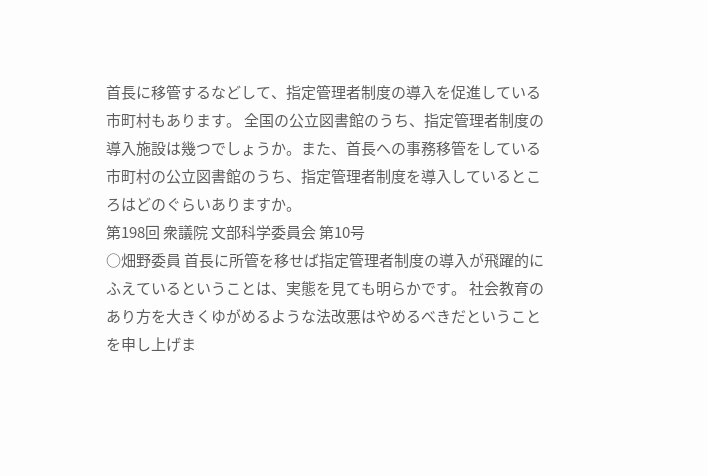首長に移管するなどして、指定管理者制度の導入を促進している市町村もあります。 全国の公立図書館のうち、指定管理者制度の導入施設は幾つでしょうか。また、首長への事務移管をしている市町村の公立図書館のうち、指定管理者制度を導入しているところはどのぐらいありますか。
第198回 衆議院 文部科学委員会 第10号
○畑野委員 首長に所管を移せば指定管理者制度の導入が飛躍的にふえているということは、実態を見ても明らかです。 社会教育のあり方を大きくゆがめるような法改悪はやめるべきだということを申し上げま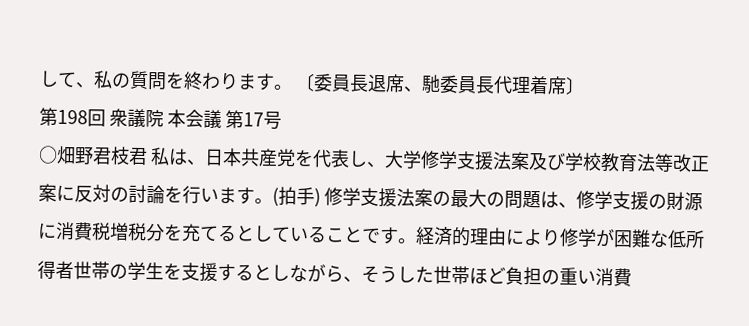して、私の質問を終わります。 〔委員長退席、馳委員長代理着席〕
第198回 衆議院 本会議 第17号
○畑野君枝君 私は、日本共産党を代表し、大学修学支援法案及び学校教育法等改正案に反対の討論を行います。(拍手) 修学支援法案の最大の問題は、修学支援の財源に消費税増税分を充てるとしていることです。経済的理由により修学が困難な低所得者世帯の学生を支援するとしながら、そうした世帯ほど負担の重い消費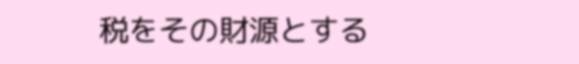税をその財源とする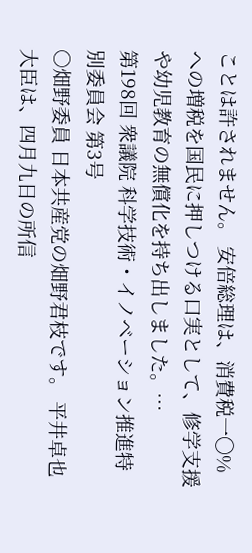ことは許されません。 安倍総理は、消費税一〇%への増税を国民に押しつける口実として、修学支援や幼児教育の無償化を持ち出しました。…
第198回 衆議院 科学技術・イノベーション推進特別委員会 第3号
○畑野委員 日本共産党の畑野君枝です。 平井卓也大臣は、四月九日の所信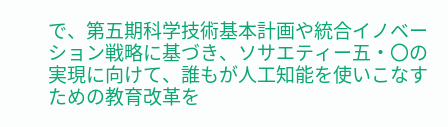で、第五期科学技術基本計画や統合イノベーション戦略に基づき、ソサエティー五・〇の実現に向けて、誰もが人工知能を使いこなすための教育改革を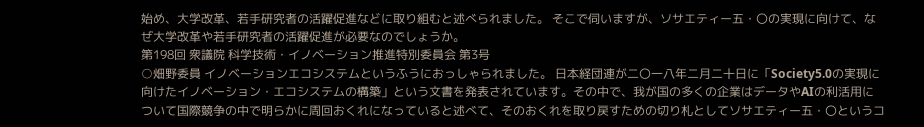始め、大学改革、若手研究者の活躍促進などに取り組むと述べられました。 そこで伺いますが、ソサエティー五・〇の実現に向けて、なぜ大学改革や若手研究者の活躍促進が必要なのでしょうか。
第198回 衆議院 科学技術・イノベーション推進特別委員会 第3号
○畑野委員 イノベーションエコシステムというふうにおっしゃられました。 日本経団連が二〇一八年二月二十日に「Society5.0の実現に向けたイノベーション・エコシステムの構築」という文書を発表されています。その中で、我が国の多くの企業はデータやAIの利活用について国際競争の中で明らかに周回おくれになっていると述べて、そのおくれを取り戻すための切り札としてソサエティー五・〇というコ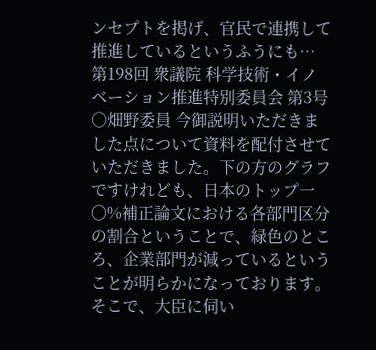ンセプトを掲げ、官民で連携して推進しているというふうにも…
第198回 衆議院 科学技術・イノベーション推進特別委員会 第3号
○畑野委員 今御説明いただきました点について資料を配付させていただきました。下の方のグラフですけれども、日本のトップ一〇%補正論文における各部門区分の割合ということで、緑色のところ、企業部門が減っているということが明らかになっております。 そこで、大臣に伺い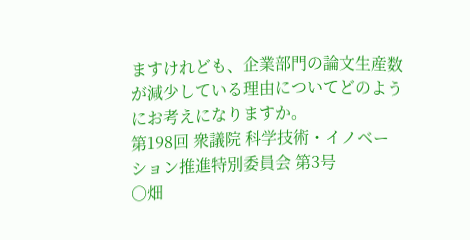ますけれども、企業部門の論文生産数が減少している理由についてどのようにお考えになりますか。
第198回 衆議院 科学技術・イノベーション推進特別委員会 第3号
○畑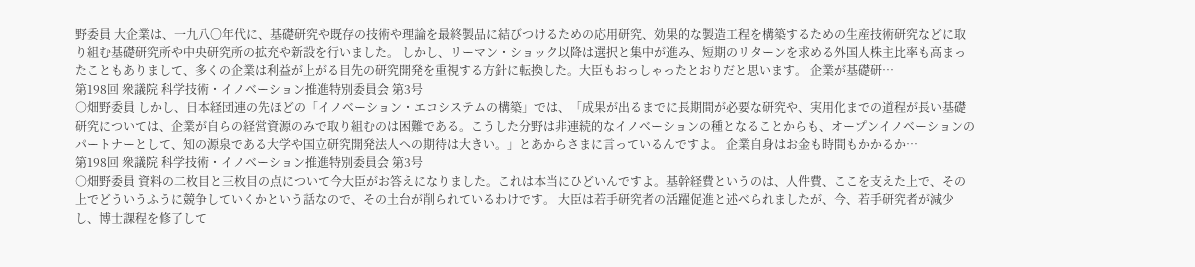野委員 大企業は、一九八〇年代に、基礎研究や既存の技術や理論を最終製品に結びつけるための応用研究、効果的な製造工程を構築するための生産技術研究などに取り組む基礎研究所や中央研究所の拡充や新設を行いました。 しかし、リーマン・ショック以降は選択と集中が進み、短期のリターンを求める外国人株主比率も高まったこともありまして、多くの企業は利益が上がる目先の研究開発を重視する方針に転換した。大臣もおっしゃったとおりだと思います。 企業が基礎研…
第198回 衆議院 科学技術・イノベーション推進特別委員会 第3号
○畑野委員 しかし、日本経団連の先ほどの「イノベーション・エコシステムの構築」では、「成果が出るまでに長期間が必要な研究や、実用化までの道程が長い基礎研究については、企業が自らの経営資源のみで取り組むのは困難である。こうした分野は非連続的なイノベーションの種となることからも、オープンイノベーションのパートナーとして、知の源泉である大学や国立研究開発法人への期待は大きい。」とあからさまに言っているんですよ。 企業自身はお金も時間もかかるか…
第198回 衆議院 科学技術・イノベーション推進特別委員会 第3号
○畑野委員 資料の二枚目と三枚目の点について今大臣がお答えになりました。これは本当にひどいんですよ。基幹経費というのは、人件費、ここを支えた上で、その上でどういうふうに競争していくかという話なので、その土台が削られているわけです。 大臣は若手研究者の活躍促進と述べられましたが、今、若手研究者が減少し、博士課程を修了して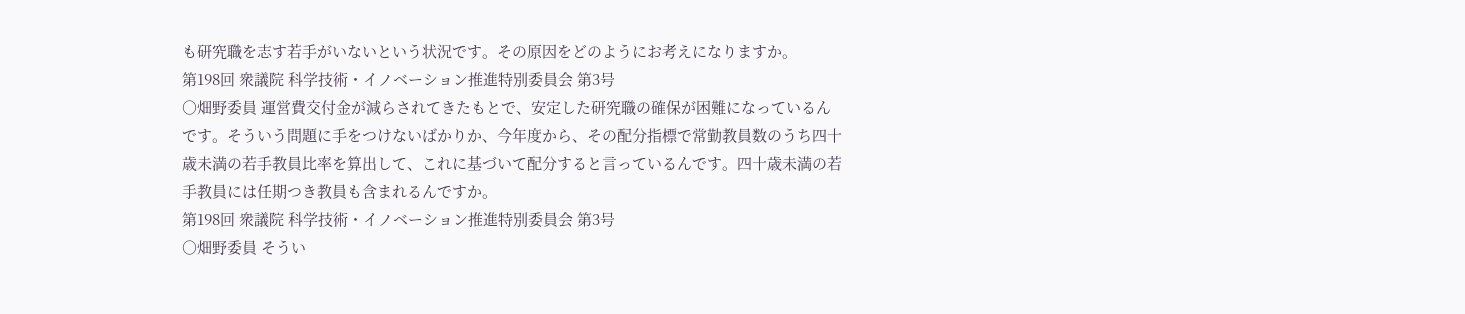も研究職を志す若手がいないという状況です。その原因をどのようにお考えになりますか。
第198回 衆議院 科学技術・イノベーション推進特別委員会 第3号
○畑野委員 運営費交付金が減らされてきたもとで、安定した研究職の確保が困難になっているんです。そういう問題に手をつけないばかりか、今年度から、その配分指標で常勤教員数のうち四十歳未満の若手教員比率を算出して、これに基づいて配分すると言っているんです。四十歳未満の若手教員には任期つき教員も含まれるんですか。
第198回 衆議院 科学技術・イノベーション推進特別委員会 第3号
○畑野委員 そうい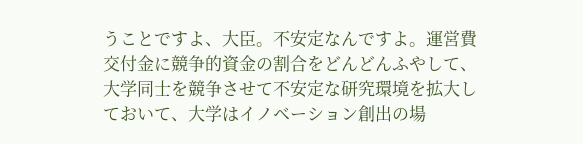うことですよ、大臣。不安定なんですよ。運営費交付金に競争的資金の割合をどんどんふやして、大学同士を競争させて不安定な研究環境を拡大しておいて、大学はイノベーション創出の場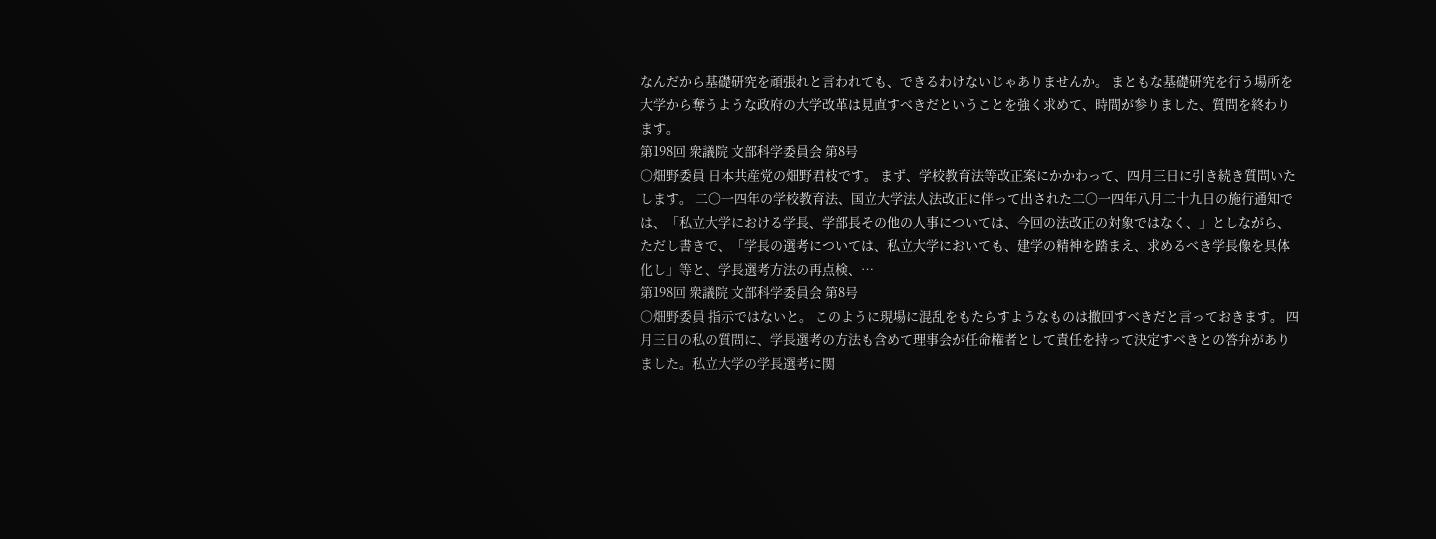なんだから基礎研究を頑張れと言われても、できるわけないじゃありませんか。 まともな基礎研究を行う場所を大学から奪うような政府の大学改革は見直すべきだということを強く求めて、時間が参りました、質問を終わります。
第198回 衆議院 文部科学委員会 第8号
○畑野委員 日本共産党の畑野君枝です。 まず、学校教育法等改正案にかかわって、四月三日に引き続き質問いたします。 二〇一四年の学校教育法、国立大学法人法改正に伴って出された二〇一四年八月二十九日の施行通知では、「私立大学における学長、学部長その他の人事については、今回の法改正の対象ではなく、」としながら、ただし書きで、「学長の選考については、私立大学においても、建学の精神を踏まえ、求めるべき学長像を具体化し」等と、学長選考方法の再点検、…
第198回 衆議院 文部科学委員会 第8号
○畑野委員 指示ではないと。 このように現場に混乱をもたらすようなものは撤回すべきだと言っておきます。 四月三日の私の質問に、学長選考の方法も含めて理事会が任命権者として責任を持って決定すべきとの答弁がありました。私立大学の学長選考に関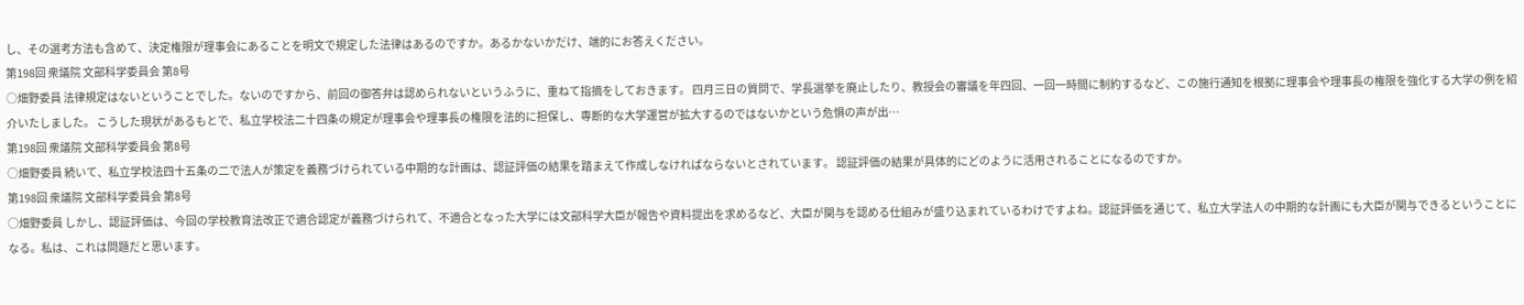し、その選考方法も含めて、決定権限が理事会にあることを明文で規定した法律はあるのですか。あるかないかだけ、端的にお答えください。
第198回 衆議院 文部科学委員会 第8号
○畑野委員 法律規定はないということでした。ないのですから、前回の御答弁は認められないというふうに、重ねて指摘をしておきます。 四月三日の質問で、学長選挙を廃止したり、教授会の審議を年四回、一回一時間に制約するなど、この施行通知を根拠に理事会や理事長の権限を強化する大学の例を紹介いたしました。 こうした現状があるもとで、私立学校法二十四条の規定が理事会や理事長の権限を法的に担保し、専断的な大学運営が拡大するのではないかという危惧の声が出…
第198回 衆議院 文部科学委員会 第8号
○畑野委員 続いて、私立学校法四十五条の二で法人が策定を義務づけられている中期的な計画は、認証評価の結果を踏まえて作成しなければならないとされています。 認証評価の結果が具体的にどのように活用されることになるのですか。
第198回 衆議院 文部科学委員会 第8号
○畑野委員 しかし、認証評価は、今回の学校教育法改正で適合認定が義務づけられて、不適合となった大学には文部科学大臣が報告や資料提出を求めるなど、大臣が関与を認める仕組みが盛り込まれているわけですよね。認証評価を通じて、私立大学法人の中期的な計画にも大臣が関与できるということになる。私は、これは問題だと思います。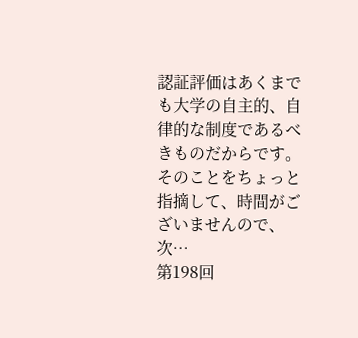認証評価はあくまでも大学の自主的、自律的な制度であるべきものだからです。 そのことをちょっと指摘して、時間がございませんので、次…
第198回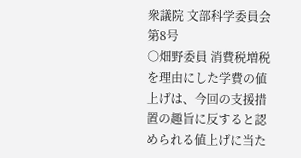衆議院 文部科学委員会 第8号
○畑野委員 消費税増税を理由にした学費の値上げは、今回の支援措置の趣旨に反すると認められる値上げに当た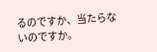るのですか、当たらないのですか。